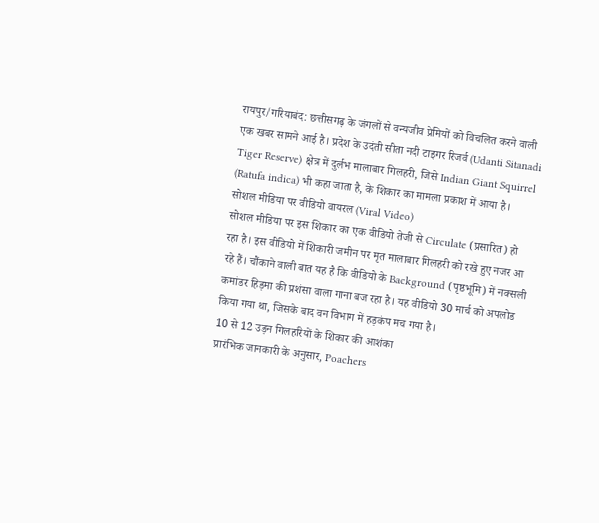रायपुर/गरियाबंद: छत्तीसगढ़ के जंगलों से वन्यजीव प्रेमियों को विचलित करने वाली एक खबर सामने आई है। प्रदेश के उदंती सीता नदी टाइगर रिजर्व (Udanti Sitanadi Tiger Reserve) क्षेत्र में दुर्लभ मालाबार गिलहरी, जिसे Indian Giant Squirrel (Ratufa indica) भी कहा जाता है, के शिकार का मामला प्रकाश में आया है।
सोशल मीडिया पर वीडियो वायरल (Viral Video)
सोशल मीडिया पर इस शिकार का एक वीडियो तेजी से Circulate (प्रसारित) हो रहा है। इस वीडियो में शिकारी जमीन पर मृत मालाबार गिलहरी को रखे हुए नजर आ रहे हैं। चौंकाने वाली बात यह है कि वीडियो के Background (पृष्ठभूमि) में नक्सली कमांडर हिड़मा की प्रशंसा वाला गाना बज रहा है। यह वीडियो 30 मार्च को अपलोड किया गया था, जिसके बाद वन विभाग में हड़कंप मच गया है।
10 से 12 उड़न गिलहरियों के शिकार की आशंका
प्रारंभिक जानकारी के अनुसार, Poachers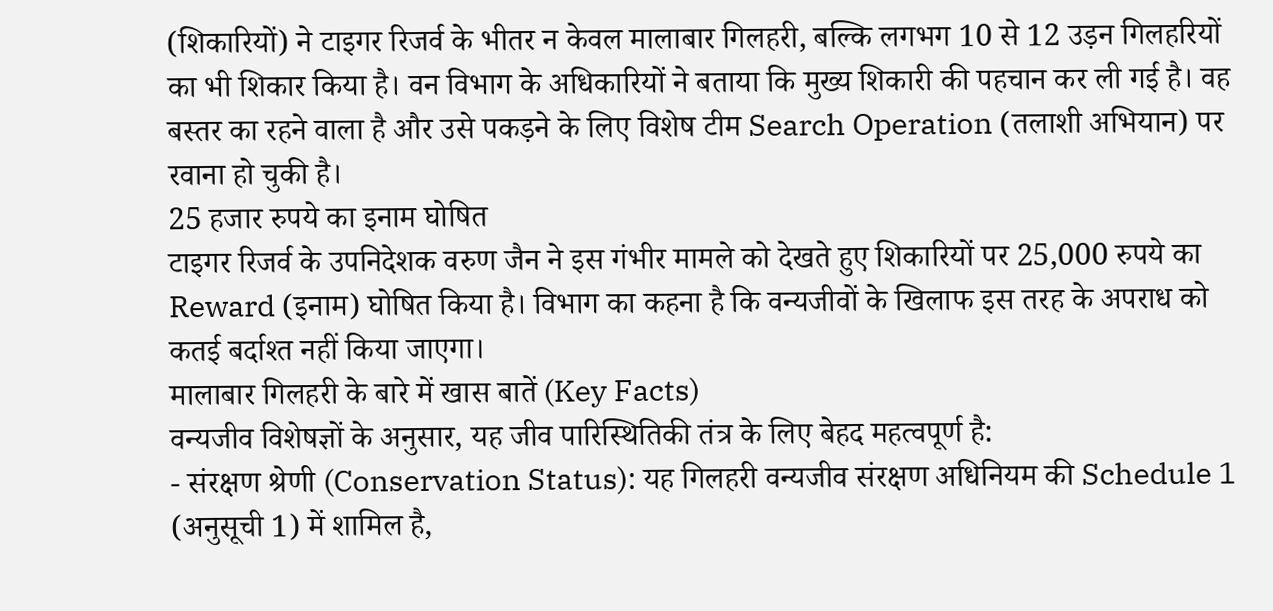(शिकारियों) ने टाइगर रिजर्व के भीतर न केवल मालाबार गिलहरी, बल्कि लगभग 10 से 12 उड़न गिलहरियों का भी शिकार किया है। वन विभाग के अधिकारियों ने बताया कि मुख्य शिकारी की पहचान कर ली गई है। वह बस्तर का रहने वाला है और उसे पकड़ने के लिए विशेष टीम Search Operation (तलाशी अभियान) पर रवाना हो चुकी है।
25 हजार रुपये का इनाम घोषित
टाइगर रिजर्व के उपनिदेशक वरुण जैन ने इस गंभीर मामले को देखते हुए शिकारियों पर 25,000 रुपये का Reward (इनाम) घोषित किया है। विभाग का कहना है कि वन्यजीवों के खिलाफ इस तरह के अपराध को कतई बर्दाश्त नहीं किया जाएगा।
मालाबार गिलहरी के बारे में खास बातें (Key Facts)
वन्यजीव विशेषज्ञों के अनुसार, यह जीव पारिस्थितिकी तंत्र के लिए बेहद महत्वपूर्ण है:
- संरक्षण श्रेणी (Conservation Status): यह गिलहरी वन्यजीव संरक्षण अधिनियम की Schedule 1 (अनुसूची 1) में शामिल है,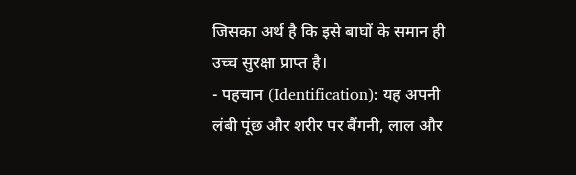जिसका अर्थ है कि इसे बाघों के समान ही उच्च सुरक्षा प्राप्त है।
- पहचान (Identification): यह अपनी लंबी पूंछ और शरीर पर बैंगनी, लाल और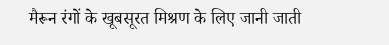मैरून रंगों के खूबसूरत मिश्रण के लिए जानी जाती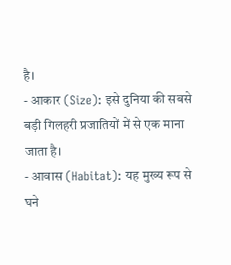है।
- आकार (Size): इसे दुनिया की सबसे बड़ी गिलहरी प्रजातियों में से एक माना जाता है।
- आवास (Habitat): यह मुख्य रूप से घने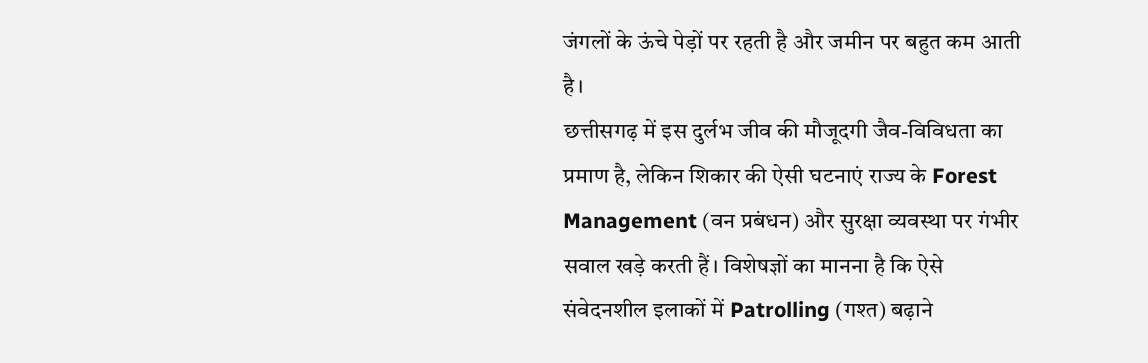जंगलों के ऊंचे पेड़ों पर रहती है और जमीन पर बहुत कम आती है।
छत्तीसगढ़ में इस दुर्लभ जीव की मौजूदगी जैव-विविधता का प्रमाण है, लेकिन शिकार की ऐसी घटनाएं राज्य के Forest Management (वन प्रबंधन) और सुरक्षा व्यवस्था पर गंभीर सवाल खड़े करती हैं। विशेषज्ञों का मानना है कि ऐसे संवेदनशील इलाकों में Patrolling (गश्त) बढ़ाने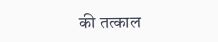की तत्काल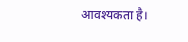आवश्यकता है।